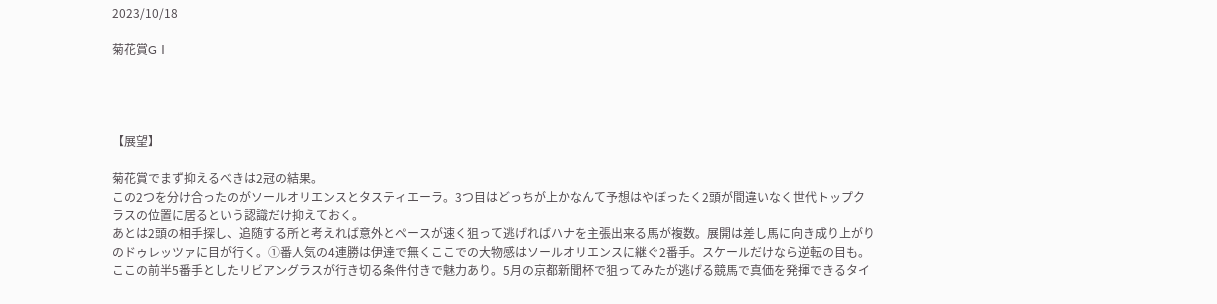2023/10/18

菊花賞GⅠ




【展望】

菊花賞でまず抑えるべきは2冠の結果。
この2つを分け合ったのがソールオリエンスとタスティエーラ。3つ目はどっちが上かなんて予想はやぼったく2頭が間違いなく世代トップクラスの位置に居るという認識だけ抑えておく。
あとは2頭の相手探し、追随する所と考えれば意外とペースが速く狙って逃げればハナを主張出来る馬が複数。展開は差し馬に向き成り上がりのドゥレッツァに目が行く。①番人気の4連勝は伊達で無くここでの大物感はソールオリエンスに継ぐ2番手。スケールだけなら逆転の目も。
ここの前半5番手としたリビアングラスが行き切る条件付きで魅力あり。5月の京都新聞杯で狙ってみたが逃げる競馬で真価を発揮できるタイ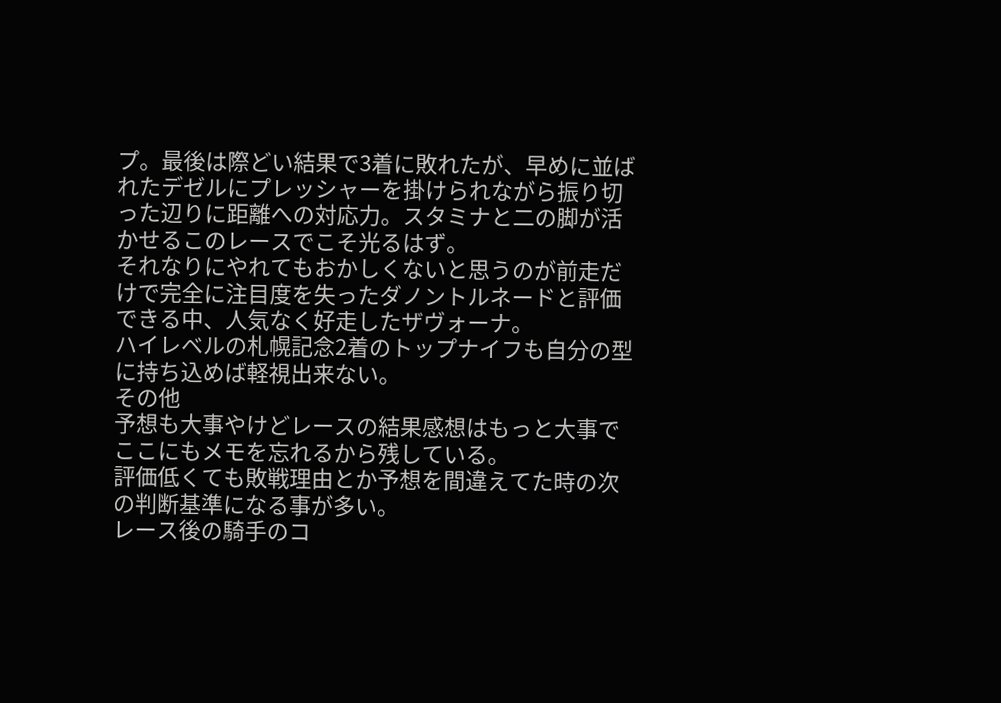プ。最後は際どい結果で3着に敗れたが、早めに並ばれたデゼルにプレッシャーを掛けられながら振り切った辺りに距離への対応力。スタミナと二の脚が活かせるこのレースでこそ光るはず。
それなりにやれてもおかしくないと思うのが前走だけで完全に注目度を失ったダノントルネードと評価できる中、人気なく好走したザヴォーナ。
ハイレベルの札幌記念2着のトップナイフも自分の型に持ち込めば軽視出来ない。
その他
予想も大事やけどレースの結果感想はもっと大事でここにもメモを忘れるから残している。
評価低くても敗戦理由とか予想を間違えてた時の次の判断基準になる事が多い。
レース後の騎手のコ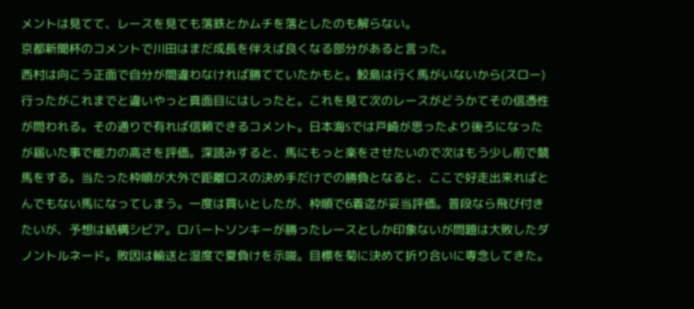メントは見てて、レースを見ても落鉄とかムチを落としたのも解らない。
京都新聞杯のコメントで川田はまだ成長を伴えば良くなる部分があると言った。
西村は向こう正面で自分が間違わなければ勝てていたかもと。鮫島は行く馬がいないから(スロー)行ったがこれまでと違いやっと真面目にはしったと。これを見て次のレースがどうかてその信憑性が問われる。その通りで有れば信頼できるコメント。日本海Sでは戸崎が思ったより後ろになったが届いた事で能力の高さを評価。深読みすると、馬にもっと楽をさせたいので次はもう少し前で競馬をする。当たった枠順が大外で距離ロスの決め手だけでの勝負となると、ここで好走出来ればとんでもない馬になってしまう。一度は買いとしたが、枠順で6着迄が妥当評価。普段なら飛び付きたいが、予想は結構シビア。ロバートソンキーが勝ったレースとしか印象ないが問題は大敗したダノントルネード。敗因は輸送と湿度で夏負けを示唆。目標を菊に決めて折り合いに専念してきた。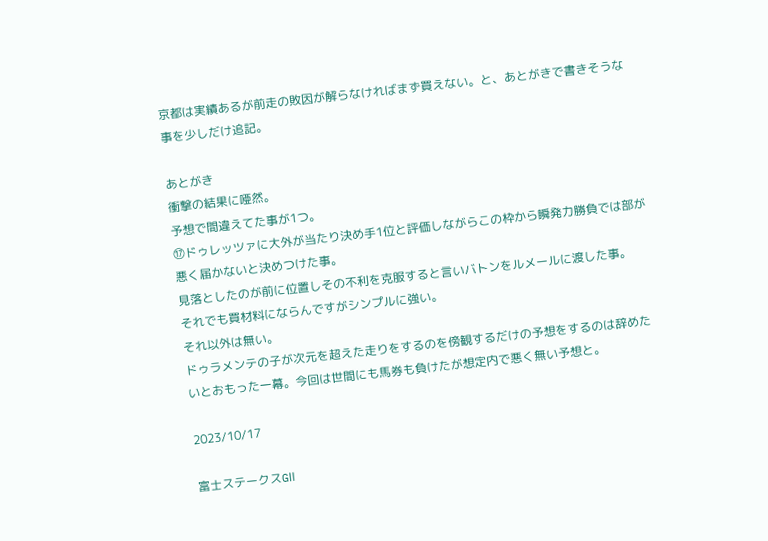京都は実績あるが前走の敗因が解らなければまず買えない。と、あとがきで書きそうな事を少しだけ追記。

あとがき
衝撃の結果に唖然。
予想で間違えてた事が1つ。
⑰ドゥレッツァに大外が当たり決め手1位と評価しながらこの枠から瞬発力勝負では部が悪く届かないと決めつけた事。
見落としたのが前に位置しその不利を克服すると言いバトンをルメールに渡した事。
それでも買材料にならんですがシンプルに強い。
それ以外は無い。
ドゥラメンテの子が次元を超えた走りをするのを傍観するだけの予想をするのは辞めたいとおもった一幕。今回は世間にも馬券も負けたが想定内で悪く無い予想と。

2023/10/17

富士ステークスGⅡ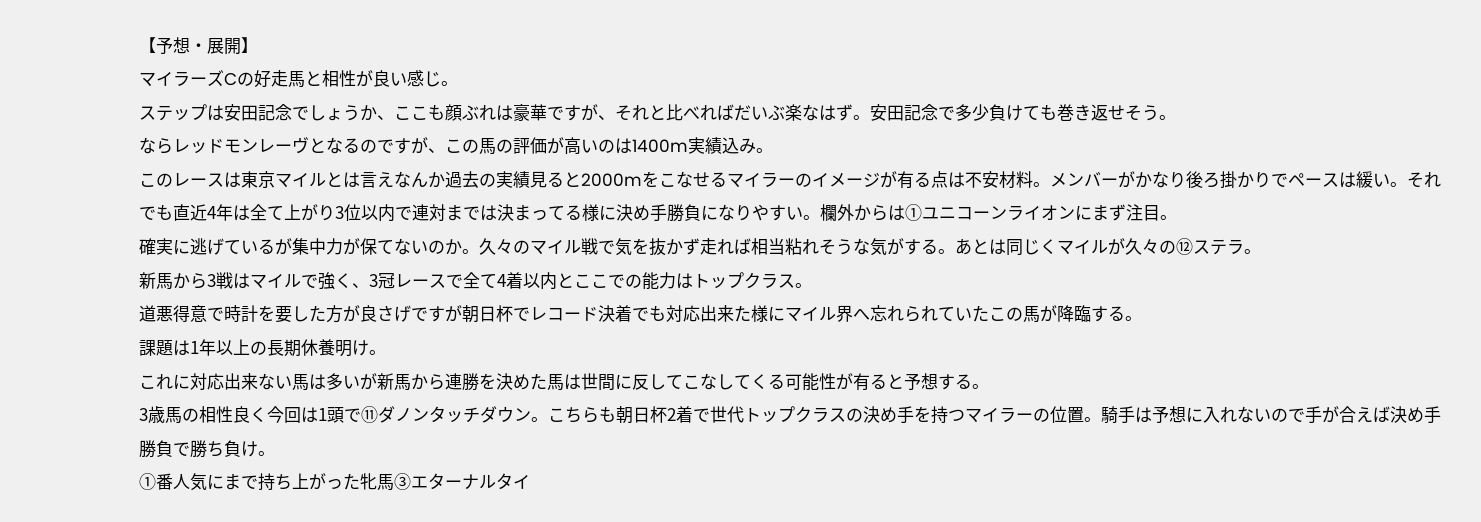【予想・展開】
マイラーズCの好走馬と相性が良い感じ。
ステップは安田記念でしょうか、ここも顔ぶれは豪華ですが、それと比べればだいぶ楽なはず。安田記念で多少負けても巻き返せそう。
ならレッドモンレーヴとなるのですが、この馬の評価が高いのは1400m実績込み。
このレースは東京マイルとは言えなんか過去の実績見ると2000mをこなせるマイラーのイメージが有る点は不安材料。メンバーがかなり後ろ掛かりでペースは緩い。それでも直近4年は全て上がり3位以内で連対までは決まってる様に決め手勝負になりやすい。欄外からは①ユニコーンライオンにまず注目。
確実に逃げているが集中力が保てないのか。久々のマイル戦で気を抜かず走れば相当粘れそうな気がする。あとは同じくマイルが久々の⑫ステラ。
新馬から3戦はマイルで強く、3冠レースで全て4着以内とここでの能力はトップクラス。
道悪得意で時計を要した方が良さげですが朝日杯でレコード決着でも対応出来た様にマイル界へ忘れられていたこの馬が降臨する。
課題は1年以上の長期休養明け。
これに対応出来ない馬は多いが新馬から連勝を決めた馬は世間に反してこなしてくる可能性が有ると予想する。
3歳馬の相性良く今回は1頭で⑪ダノンタッチダウン。こちらも朝日杯2着で世代トップクラスの決め手を持つマイラーの位置。騎手は予想に入れないので手が合えば決め手勝負で勝ち負け。
①番人気にまで持ち上がった牝馬③エターナルタイ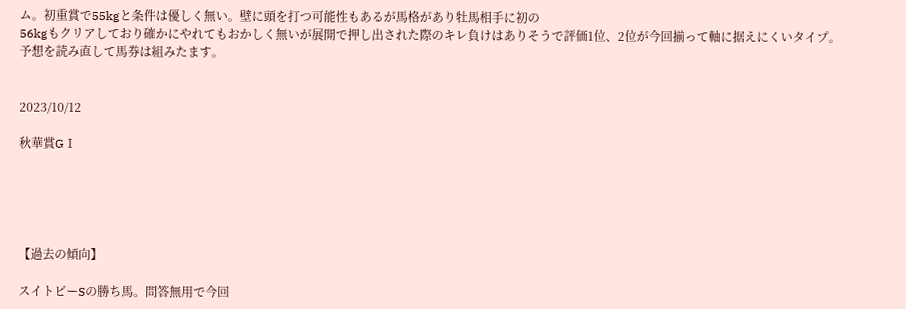ム。初重賞で55kgと条件は優しく無い。壁に頭を打つ可能性もあるが馬格があり牡馬相手に初の
56kgもクリアしており確かにやれてもおかしく無いが展開で押し出された際のキレ負けはありそうで評価1位、2位が今回揃って軸に据えにくいタイプ。
予想を読み直して馬券は組みたます。


2023/10/12

秋華賞GⅠ





【過去の傾向】

スイトピーSの勝ち馬。問答無用で今回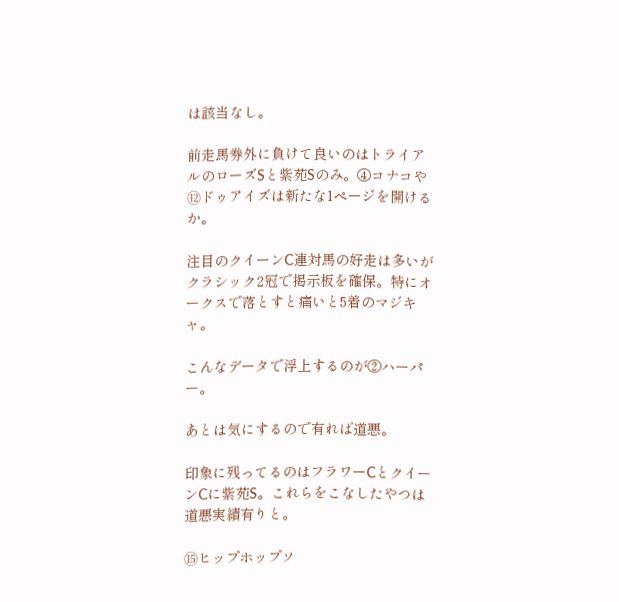は該当なし。

前走馬券外に負けて良いのはトライアルのローズSと紫苑Sのみ。④コナコや⑫ドゥアイズは新たな1ページを開けるか。

注目のクイーンC連対馬の好走は多いがクラシック2冠で掲示板を確保。特にオークスで落とすと痛いと5着のマジキャ。

こんなデータで浮上するのが②ハーパー。

あとは気にするので有れば道悪。

印象に残ってるのはフラワーCとクイーンCに紫苑S。これらをこなしたやつは道悪実績有りと。

⑮ヒップホップソ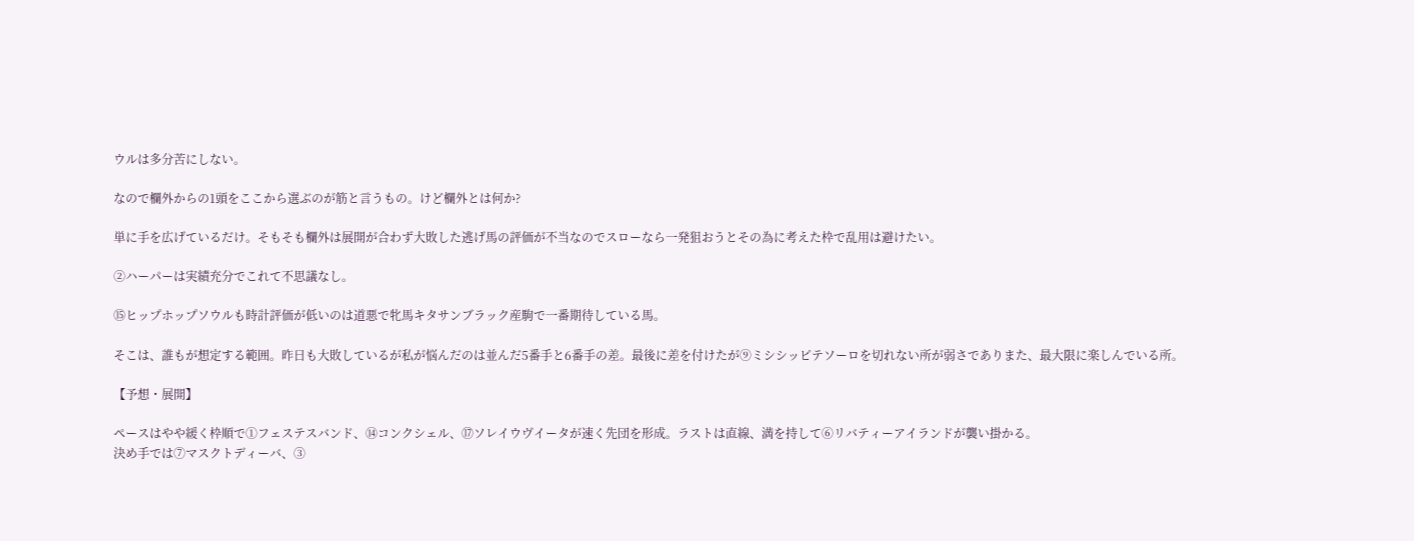ウルは多分苦にしない。

なので欄外からの1頭をここから選ぶのが筋と言うもの。けど欄外とは何か?

単に手を広げているだけ。そもそも欄外は展開が合わず大敗した逃げ馬の評価が不当なのでスローなら一発狙おうとその為に考えた枠で乱用は避けたい。

②ハーパーは実績充分でこれて不思議なし。

⑮ヒップホップソウルも時計評価が低いのは道悪で牝馬キタサンブラック産駒で一番期待している馬。

そこは、誰もが想定する範囲。昨日も大敗しているが私が悩んだのは並んだ5番手と6番手の差。最後に差を付けたが⑨ミシシッピテソーロを切れない所が弱さでありまた、最大限に楽しんでいる所。

【予想・展開】

ペースはやや緩く枠順で①フェステスバンド、⑭コンクシェル、⑰ソレイウヴイータが速く先団を形成。ラストは直線、満を持して⑥リバティーアイランドが襲い掛かる。
決め手では⑦マスクトディーバ、③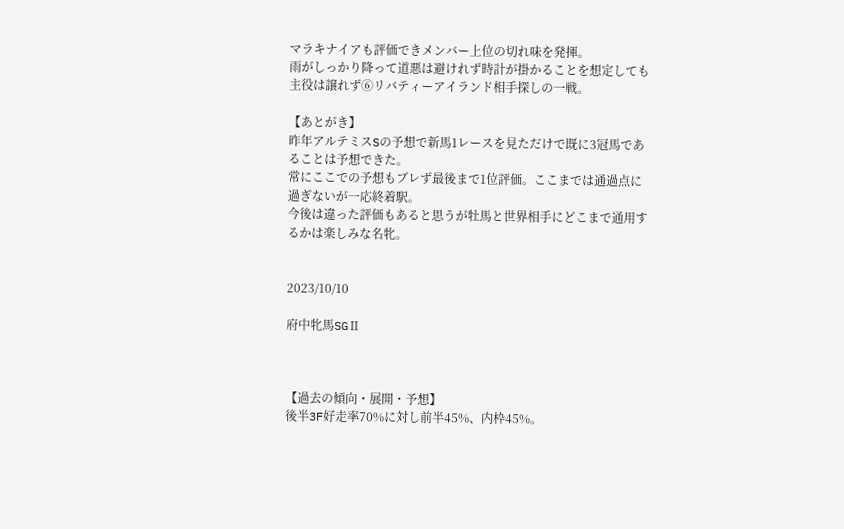マラキナイアも評価できメンバー上位の切れ味を発揮。
雨がしっかり降って道悪は避けれず時計が掛かることを想定しても主役は譲れず⑥リバティーアイランド相手探しの一戦。

【あとがき】
昨年アルテミスSの予想で新馬1レースを見ただけで既に3冠馬であることは予想できた。
常にここでの予想もブレず最後まで1位評価。ここまでは通過点に過ぎないが一応終着駅。
今後は違った評価もあると思うが牡馬と世界相手にどこまで通用するかは楽しみな名牝。


2023/10/10

府中牝馬SGⅡ



【過去の傾向・展開・予想】
後半3F好走率70%に対し前半45%、内枠45%。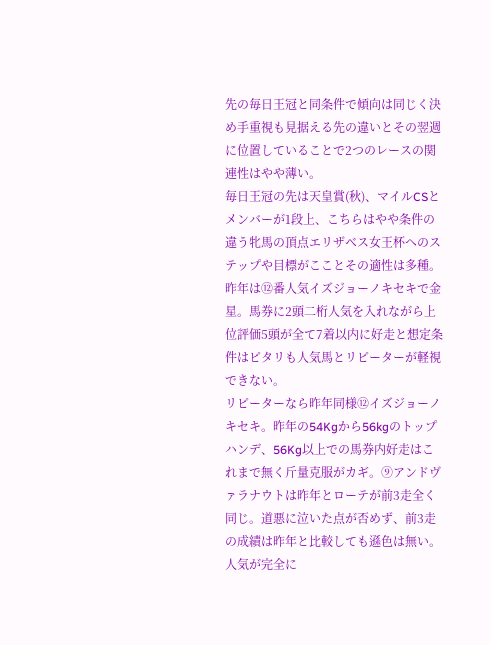先の毎日王冠と同条件で傾向は同じく決め手重視も見据える先の違いとその翌週に位置していることで2つのレースの関連性はやや薄い。
毎日王冠の先は天皇賞(秋)、マイルCSとメンバーが1段上、こちらはやや条件の違う牝馬の頂点エリザベス女王杯へのステップや目標がこことその適性は多種。
昨年は⑫番人気イズジョーノキセキで金星。馬券に2頭二桁人気を入れながら上位評価5頭が全て7着以内に好走と想定条件はピタリも人気馬とリピーターが軽視できない。
リピーターなら昨年同様⑫イズジョーノキセキ。昨年の54Kgから56kgのトップハンデ、56Kg以上での馬券内好走はこれまで無く斤量克服がカギ。⑨アンドヴァラナウトは昨年とローテが前3走全く同じ。道悪に泣いた点が否めず、前3走の成績は昨年と比較しても遜色は無い。人気が完全に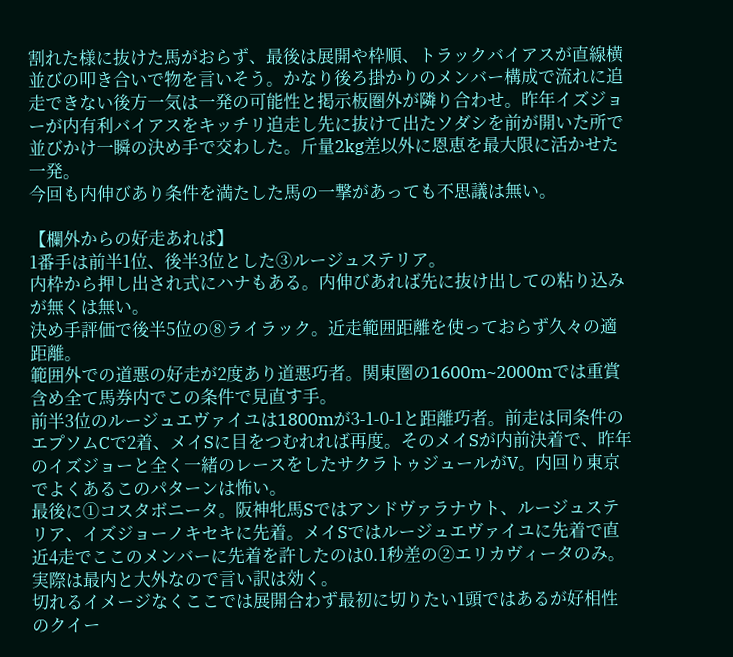割れた様に抜けた馬がおらず、最後は展開や枠順、トラックバイアスが直線横並びの叩き合いで物を言いそう。かなり後ろ掛かりのメンバー構成で流れに追走できない後方一気は一発の可能性と掲示板圏外が隣り合わせ。昨年イズジョーが内有利バイアスをキッチリ追走し先に抜けて出たソダシを前が開いた所で並びかけ一瞬の決め手で交わした。斤量2kg差以外に恩恵を最大限に活かせた一発。
今回も内伸びあり条件を満たした馬の一撃があっても不思議は無い。

【欄外からの好走あれば】
1番手は前半1位、後半3位とした③ルージュステリア。
内枠から押し出され式にハナもある。内伸びあれば先に抜け出しての粘り込みが無くは無い。
決め手評価で後半5位の⑧ライラック。近走範囲距離を使っておらず久々の適距離。
範囲外での道悪の好走が2度あり道悪巧者。関東圏の1600m~2000mでは重賞含め全て馬券内でこの条件で見直す手。
前半3位のルージュエヴァイユは1800mが3-1-0-1と距離巧者。前走は同条件のエプソムCで2着、メイSに目をつむれれば再度。そのメイSが内前決着で、昨年のイズジョーと全く一緒のレースをしたサクラトゥジュールがV。内回り東京でよくあるこのパターンは怖い。
最後に①コスタボニータ。阪神牝馬Sではアンドヴァラナウト、ルージュステリア、イズジョーノキセキに先着。メイSではルージュエヴァイユに先着で直近4走でここのメンバーに先着を許したのは0.1秒差の②エリカヴィータのみ。実際は最内と大外なので言い訳は効く。
切れるイメージなくここでは展開合わず最初に切りたい1頭ではあるが好相性のクイー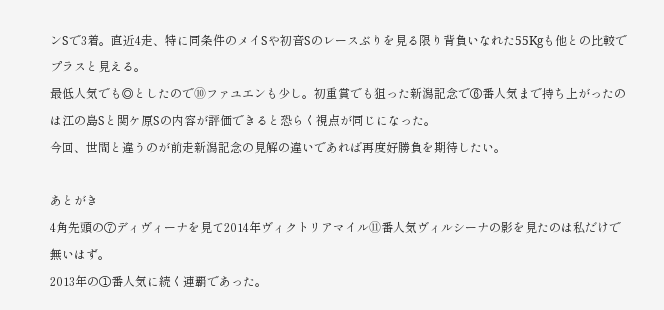ンSで3着。直近4走、特に同条件のメイSや初音Sのレースぶりを見る限り背負いなれた55Kgも他との比較でプラスと見える。
最低人気でも◎としたので⑩ファユエンも少し。初重賞でも狙った新潟記念で⑥番人気まで持ち上がったのは江の島Sと関ケ原Sの内容が評価できると恐らく視点が同じになった。
今回、世間と違うのが前走新潟記念の見解の違いであれば再度好勝負を期待したい。

あとがき
4角先頭の⑦ディヴィーナを見て2014年ヴィクトリアマイル⑪番人気ヴィルシーナの影を見たのは私だけで無いはず。
2013年の①番人気に続く連覇であった。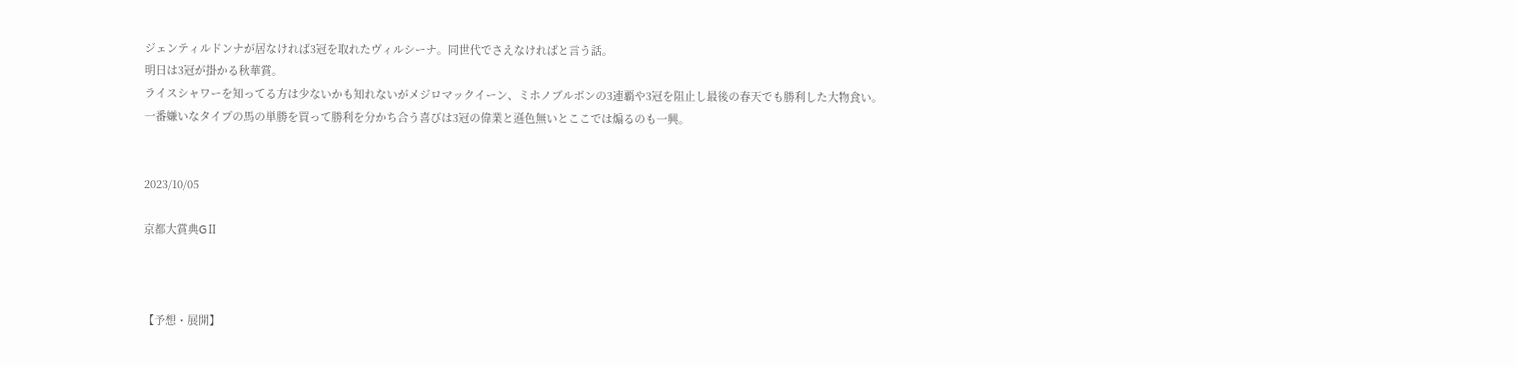ジェンティルドンナが居なければ3冠を取れたヴィルシーナ。同世代でさえなければと言う話。
明日は3冠が掛かる秋華賞。
ライスシャワーを知ってる方は少ないかも知れないがメジロマックイーン、ミホノブルボンの3連覇や3冠を阻止し最後の春天でも勝利した大物食い。一番嫌いなタイプの馬の単勝を買って勝利を分かち合う喜びは3冠の偉業と遜色無いとここでは煽るのも一興。


2023/10/05

京都大賞典GⅡ



【予想・展開】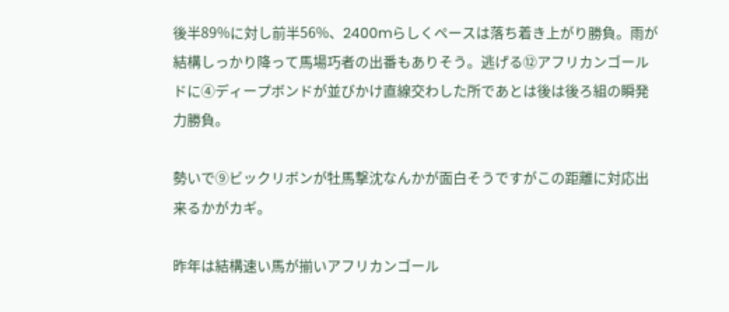後半89%に対し前半56%、2400mらしくペースは落ち着き上がり勝負。雨が結構しっかり降って馬場巧者の出番もありそう。逃げる⑫アフリカンゴールドに④ディープボンドが並びかけ直線交わした所であとは後は後ろ組の瞬発力勝負。

勢いで⑨ビックリボンが牡馬撃沈なんかが面白そうですがこの距離に対応出来るかがカギ。

昨年は結構速い馬が揃いアフリカンゴール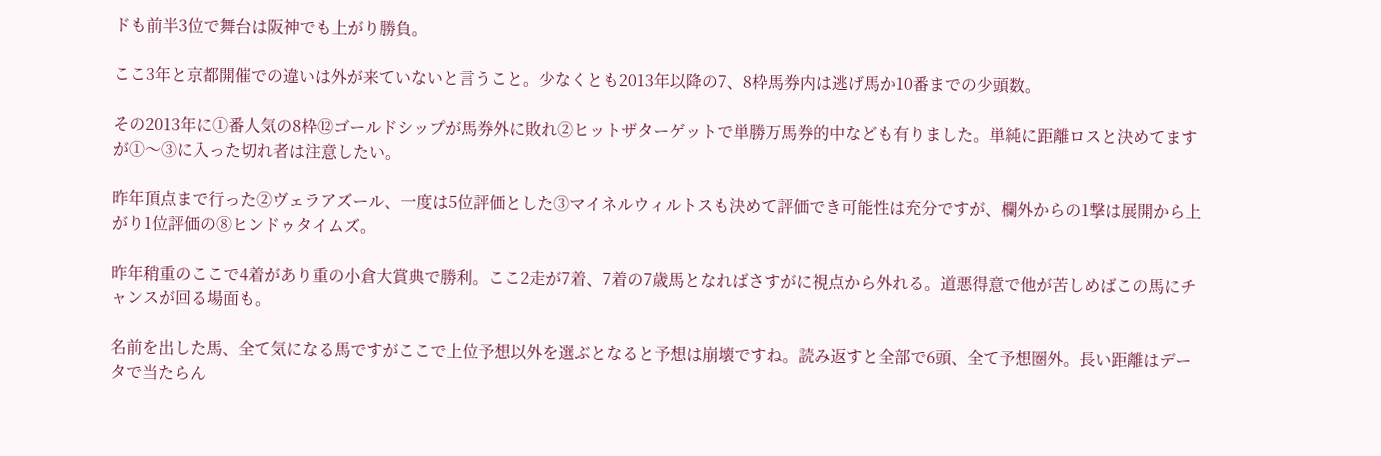ドも前半3位で舞台は阪神でも上がり勝負。

ここ3年と京都開催での違いは外が来ていないと言うこと。少なくとも2013年以降の7、8枠馬券内は逃げ馬か10番までの少頭数。

その2013年に①番人気の8枠⑫ゴールドシップが馬券外に敗れ②ヒットザターゲットで単勝万馬券的中なども有りました。単純に距離ロスと決めてますが①〜③に入った切れ者は注意したい。

昨年頂点まで行った②ヴェラアズール、一度は5位評価とした③マイネルウィルトスも決めて評価でき可能性は充分ですが、欄外からの1撃は展開から上がり1位評価の⑧ヒンドゥタイムズ。

昨年稍重のここで4着があり重の小倉大賞典で勝利。ここ2走が7着、7着の7歳馬となればさすがに視点から外れる。道悪得意で他が苦しめばこの馬にチャンスが回る場面も。

名前を出した馬、全て気になる馬ですがここで上位予想以外を選ぶとなると予想は崩壊ですね。読み返すと全部で6頭、全て予想圏外。長い距離はデータで当たらん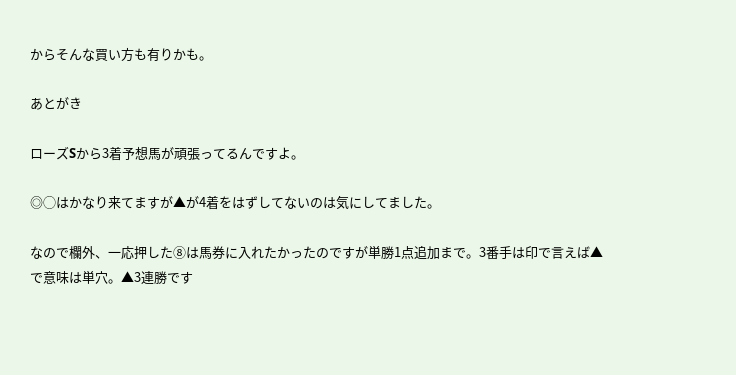からそんな買い方も有りかも。

あとがき

ローズSから3着予想馬が頑張ってるんですよ。

◎◯はかなり来てますが▲が4着をはずしてないのは気にしてました。

なので欄外、一応押した⑧は馬券に入れたかったのですが単勝1点追加まで。3番手は印で言えば▲で意味は単穴。▲3連勝です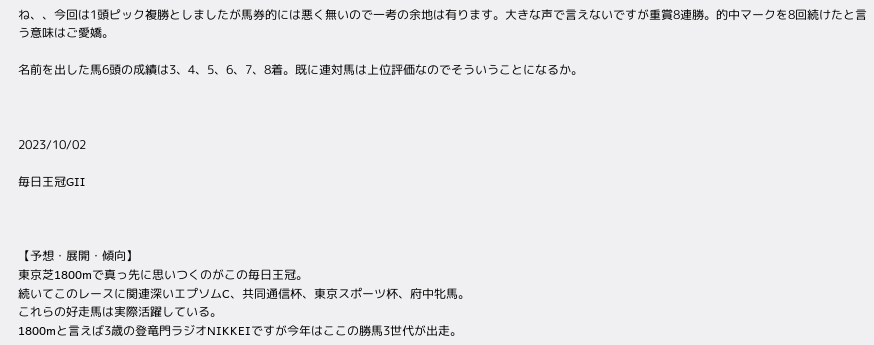ね、、今回は1頭ピック複勝としましたが馬券的には悪く無いので一考の余地は有ります。大きな声で言えないですが重賞8連勝。的中マークを8回続けたと言う意味はご愛嬌。

名前を出した馬6頭の成績は3、4、5、6、7、8着。既に連対馬は上位評価なのでそういうことになるか。



2023/10/02

毎日王冠GⅡ



【予想・展開・傾向】
東京芝1800mで真っ先に思いつくのがこの毎日王冠。
続いてこのレースに関連深いエプソムC、共同通信杯、東京スポーツ杯、府中牝馬。
これらの好走馬は実際活躍している。
1800mと言えば3歳の登竜門ラジオNIKKEIですが今年はここの勝馬3世代が出走。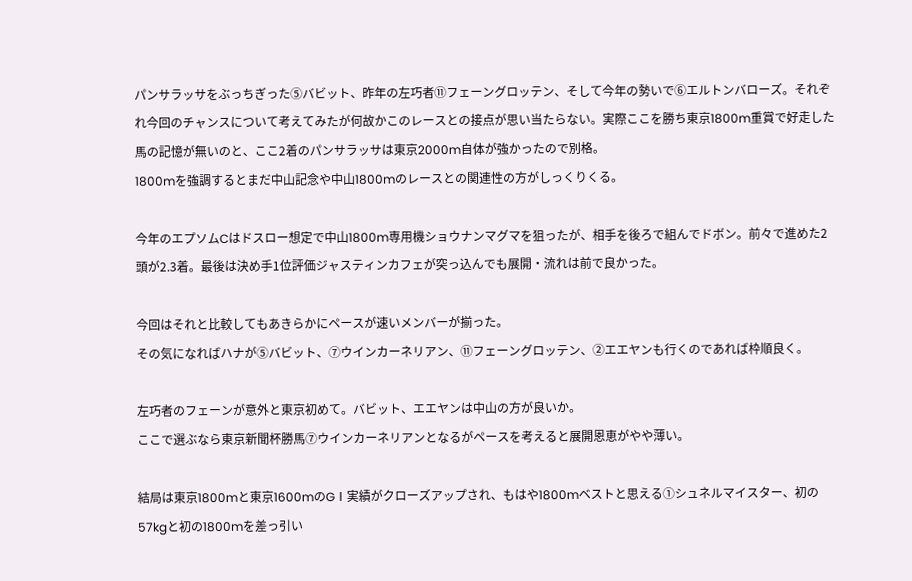パンサラッサをぶっちぎった⑤バビット、昨年の左巧者⑪フェーングロッテン、そして今年の勢いで⑥エルトンバローズ。それぞれ今回のチャンスについて考えてみたが何故かこのレースとの接点が思い当たらない。実際ここを勝ち東京1800m重賞で好走した馬の記憶が無いのと、ここ2着のパンサラッサは東京2000m自体が強かったので別格。
1800mを強調するとまだ中山記念や中山1800mのレースとの関連性の方がしっくりくる。

今年のエプソムCはドスロー想定で中山1800m専用機ショウナンマグマを狙ったが、相手を後ろで組んでドボン。前々で進めた2頭が2.3着。最後は決め手1位評価ジャスティンカフェが突っ込んでも展開・流れは前で良かった。

今回はそれと比較してもあきらかにペースが速いメンバーが揃った。
その気になればハナが⑤バビット、⑦ウインカーネリアン、⑪フェーングロッテン、②エエヤンも行くのであれば枠順良く。

左巧者のフェーンが意外と東京初めて。バビット、エエヤンは中山の方が良いか。
ここで選ぶなら東京新聞杯勝馬⑦ウインカーネリアンとなるがペースを考えると展開恩恵がやや薄い。

結局は東京1800mと東京1600mのGⅠ実績がクローズアップされ、もはや1800mベストと思える①シュネルマイスター、初の57kgと初の1800mを差っ引い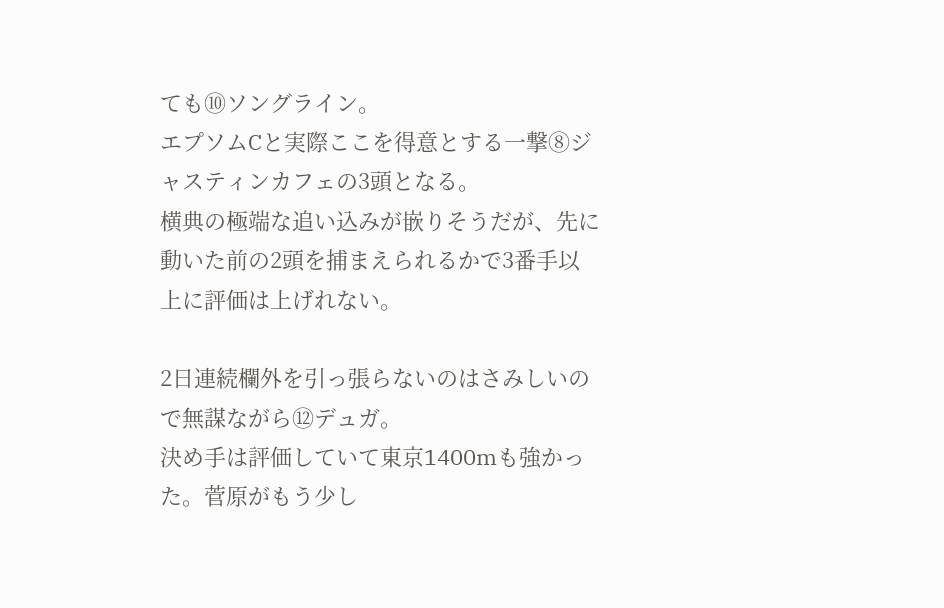ても⑩ソングライン。
エプソムCと実際ここを得意とする一撃⑧ジャスティンカフェの3頭となる。
横典の極端な追い込みが嵌りそうだが、先に動いた前の2頭を捕まえられるかで3番手以上に評価は上げれない。

2日連続欄外を引っ張らないのはさみしいので無謀ながら⑫デュガ。
決め手は評価していて東京1400mも強かった。菅原がもう少し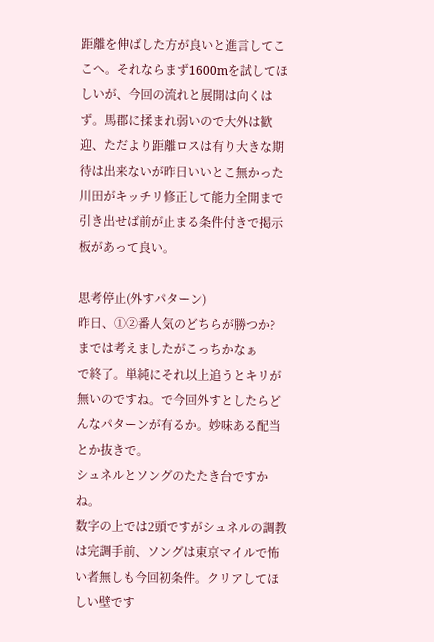距離を伸ばした方が良いと進言してここへ。それならまず1600mを試してほしいが、今回の流れと展開は向くはず。馬郡に揉まれ弱いので大外は歓迎、ただより距離ロスは有り大きな期待は出来ないが昨日いいとこ無かった川田がキッチリ修正して能力全開まで引き出せば前が止まる条件付きで掲示板があって良い。

思考停止(外すパターン)
昨日、①②番人気のどちらが勝つか?
までは考えましたがこっちかなぁ
で終了。単純にそれ以上追うとキリが無いのですね。で今回外すとしたらどんなパターンが有るか。妙味ある配当とか抜きで。
シュネルとソングのたたき台ですかね。
数字の上では2頭ですがシュネルの調教は完調手前、ソングは東京マイルで怖い者無しも今回初条件。クリアしてほしい壁です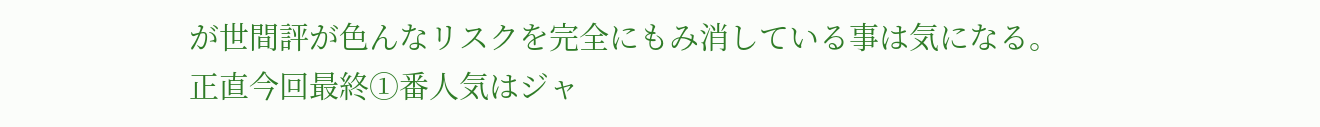が世間評が色んなリスクを完全にもみ消している事は気になる。
正直今回最終①番人気はジャ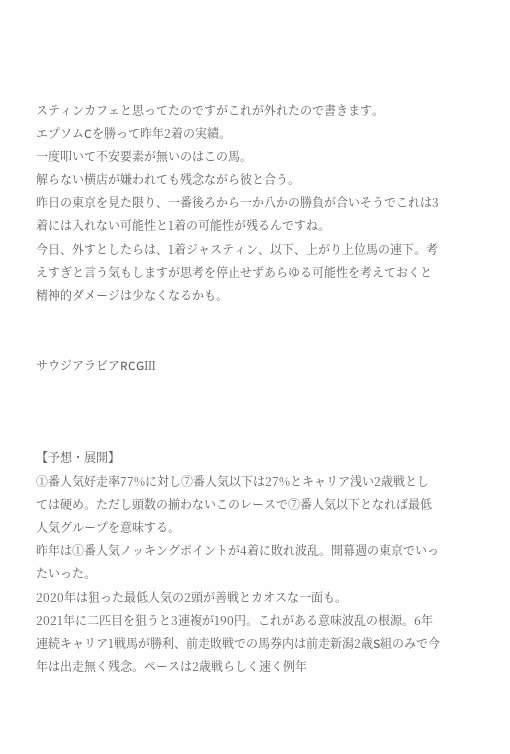スティンカフェと思ってたのですがこれが外れたので書きます。
エプソムCを勝って昨年2着の実績。
一度叩いて不安要素が無いのはこの馬。
解らない横店が嫌われても残念ながら彼と合う。
昨日の東京を見た限り、一番後ろから一か八かの勝負が合いそうでこれは3着には入れない可能性と1着の可能性が残るんですね。
今日、外すとしたらは、1着ジャスティン、以下、上がり上位馬の連下。考えすぎと言う気もしますが思考を停止せずあらゆる可能性を考えておくと精神的ダメージは少なくなるかも。


サウジアラビアRCGⅢ



【予想・展開】
①番人気好走率77%に対し⑦番人気以下は27%とキャリア浅い2歳戦としては硬め。ただし頭数の揃わないこのレースで⑦番人気以下となれば最低人気グループを意味する。
昨年は①番人気ノッキングポイントが4着に敗れ波乱。開幕週の東京でいったいった。
2020年は狙った最低人気の2頭が善戦とカオスな一面も。
2021年に二匹目を狙うと3連複が190円。これがある意味波乱の根源。6年連続キャリア1戦馬が勝利、前走敗戦での馬券内は前走新潟2歳S組のみで今年は出走無く残念。ペースは2歳戦らしく速く例年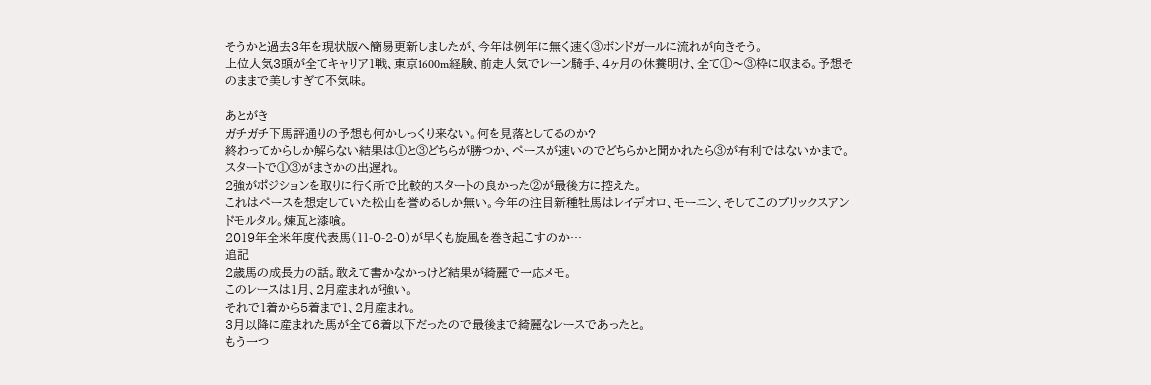そうかと過去3年を現状版へ簡易更新しましたが、今年は例年に無く速く③ボンドガールに流れが向きそう。
上位人気3頭が全てキャリア1戦、東京1600m経験、前走人気でレーン騎手、4ヶ月の休養明け、全て①〜③枠に収まる。予想そのままで美しすぎて不気味。

あとがき
ガチガチ下馬評通りの予想も何かしっくり来ない。何を見落としてるのか?
終わってからしか解らない結果は①と③どちらが勝つか、ペースが速いのでどちらかと聞かれたら③が有利ではないかまで。
スタートで①③がまさかの出遅れ。
2強がポジションを取りに行く所で比較的スタートの良かった②が最後方に控えた。
これはペースを想定していた松山を誉めるしか無い。今年の注目新種牡馬はレイデオロ、モーニン、そしてこのブリックスアンドモルタル。煉瓦と漆喰。
2019年全米年度代表馬(11-0-2-0)が早くも旋風を巻き起こすのか…
追記
2歳馬の成長力の話。敢えて書かなかっけど結果が綺麗で一応メモ。
このレースは1月、2月産まれが強い。
それで1着から5着まで1、2月産まれ。
3月以降に産まれた馬が全て6着以下だったので最後まで綺麗なレースであったと。
もう一つ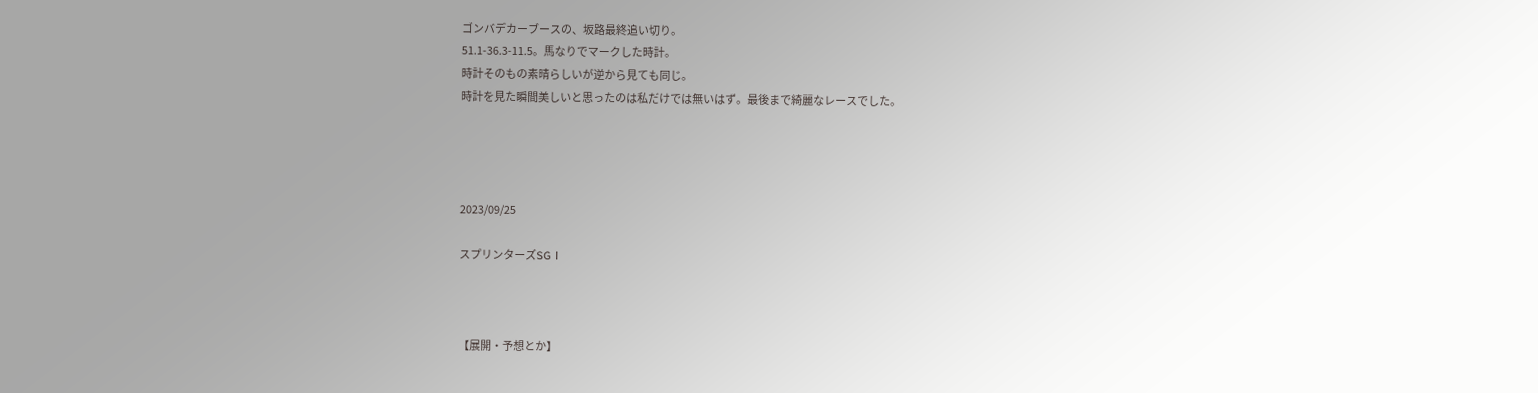ゴンバデカーブースの、坂路最終追い切り。
51.1-36.3-11.5。馬なりでマークした時計。
時計そのもの素晴らしいが逆から見ても同じ。
時計を見た瞬間美しいと思ったのは私だけでは無いはず。最後まで綺麗なレースでした。




2023/09/25

スプリンターズSGⅠ



【展開・予想とか】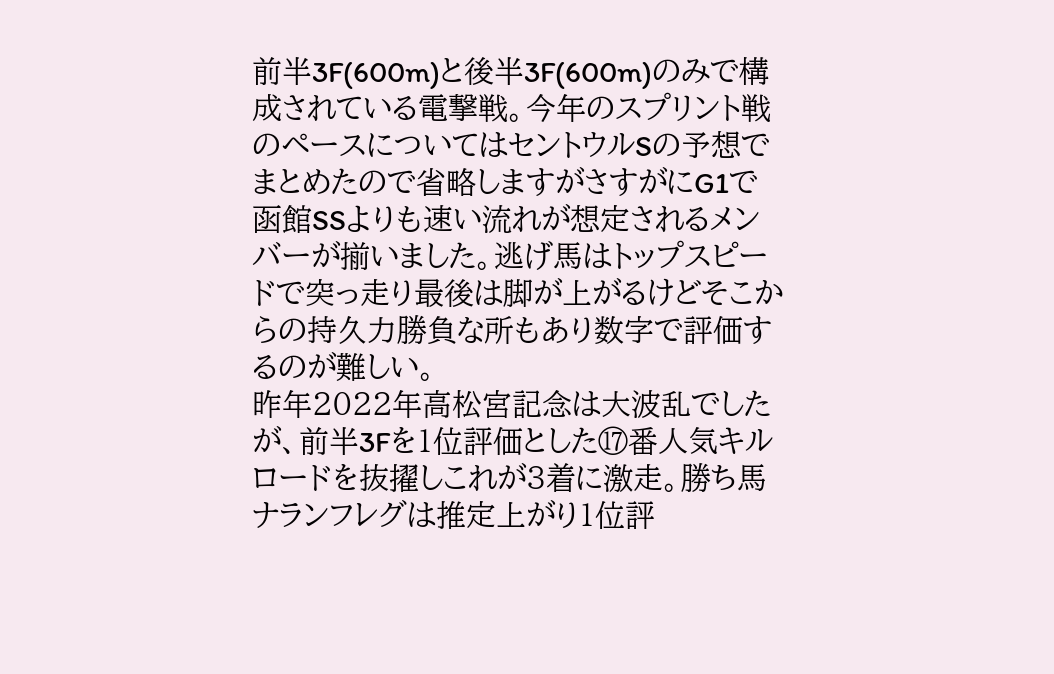前半3F(600m)と後半3F(600m)のみで構成されている電撃戦。今年のスプリント戦のペースについてはセントウルSの予想でまとめたので省略しますがさすがにG1で函館SSよりも速い流れが想定されるメンバーが揃いました。逃げ馬はトップスピードで突っ走り最後は脚が上がるけどそこからの持久力勝負な所もあり数字で評価するのが難しい。
昨年2022年高松宮記念は大波乱でしたが、前半3Fを1位評価とした⑰番人気キルロードを抜擢しこれが3着に激走。勝ち馬ナランフレグは推定上がり1位評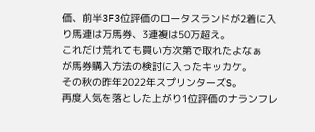価、前半3F3位評価のロータスランドが2着に入り馬連は万馬券、3連複は50万超え。
これだけ荒れても買い方次第で取れたよなぁ
が馬券購入方法の検討に入ったキッカケ。
その秋の昨年2022年スプリンターズS。
再度人気を落とした上がり1位評価のナランフレ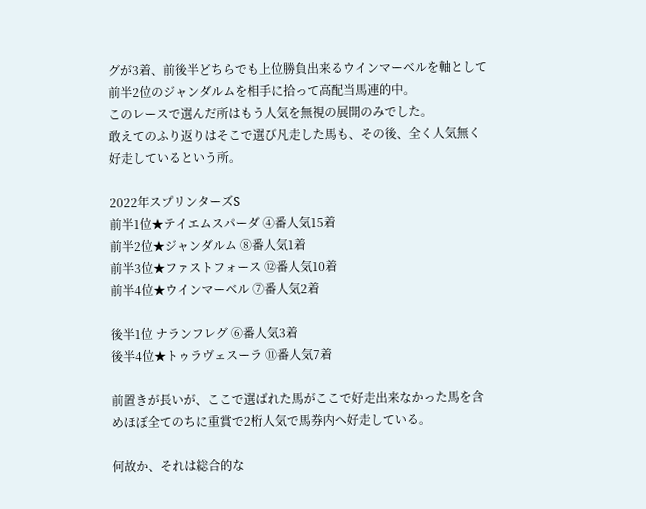グが3着、前後半どちらでも上位勝負出来るウインマーベルを軸として前半2位のジャンダルムを相手に拾って高配当馬連的中。
このレースで選んだ所はもう人気を無視の展開のみでした。
敢えてのふり返りはそこで選び凡走した馬も、その後、全く人気無く好走しているという所。

2022年スプリンターズS
前半1位★テイエムスパーダ ④番人気15着
前半2位★ジャンダルム ⑧番人気1着
前半3位★ファストフォース ⑫番人気10着
前半4位★ウインマーベル ⑦番人気2着

後半1位 ナランフレグ ⑥番人気3着
後半4位★トゥラヴェスーラ ⑪番人気7着

前置きが長いが、ここで選ばれた馬がここで好走出来なかった馬を含めほぼ全てのちに重賞で2桁人気で馬券内へ好走している。

何故か、それは総合的な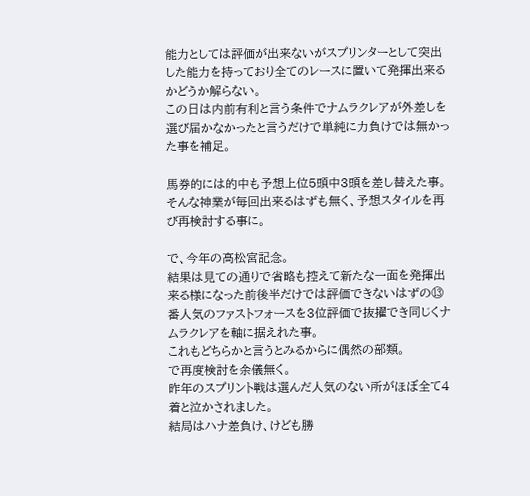能力としては評価が出来ないがスプリンターとして突出した能力を持っており全てのレースに置いて発揮出来るかどうか解らない。
この日は内前有利と言う条件でナムラクレアが外差しを選び届かなかったと言うだけで単純に力負けでは無かった事を補足。

馬券的には的中も予想上位5頭中3頭を差し替えた事。そんな神業が毎回出来るはずも無く、予想スタイルを再び再検討する事に。

で、今年の高松宮記念。
結果は見ての通りで省略も控えて新たな一面を発揮出来る様になった前後半だけでは評価できないはずの⑬番人気のファストフォースを3位評価で抜擢でき同じくナムラクレアを軸に据えれた事。
これもどちらかと言うとみるからに偶然の部類。
で再度検討を余儀無く。
昨年のスプリント戦は選んだ人気のない所がほぼ全て4着と泣かされました。
結局はハナ差負け、けども勝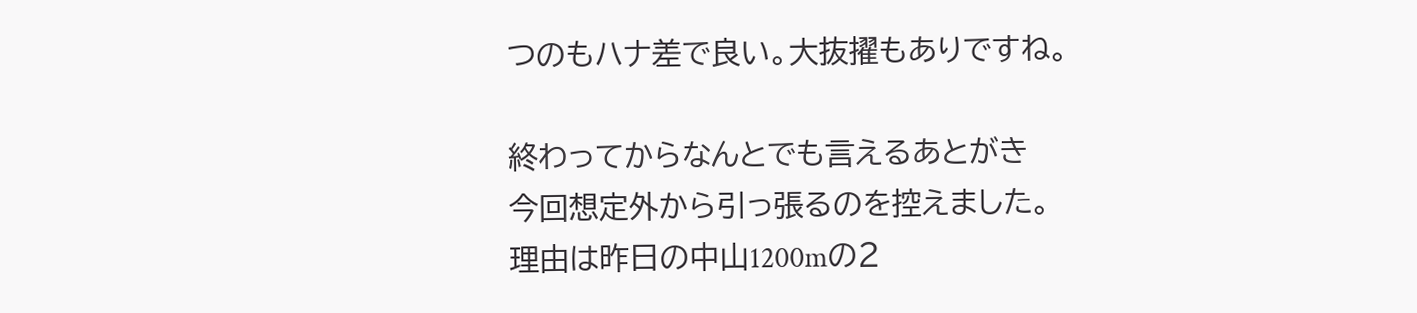つのもハナ差で良い。大抜擢もありですね。

終わってからなんとでも言えるあとがき
今回想定外から引っ張るのを控えました。
理由は昨日の中山1200mの2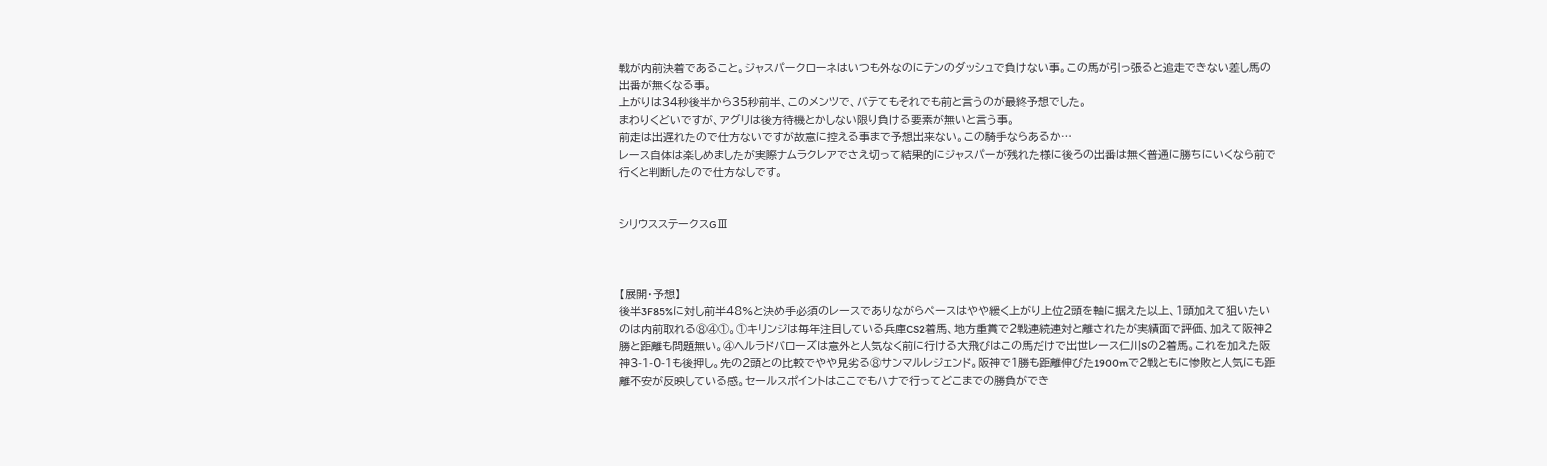戦が内前決着であること。ジャスパークローネはいつも外なのにテンのダッシュで負けない事。この馬が引っ張ると追走できない差し馬の出番が無くなる事。
上がりは34秒後半から35秒前半、このメンツで、バテてもそれでも前と言うのが最終予想でした。
まわりくどいですが、アグリは後方待機とかしない限り負ける要素が無いと言う事。
前走は出遅れたので仕方ないですが故意に控える事まで予想出来ない。この騎手ならあるか…
レース自体は楽しめましたが実際ナムラクレアでさえ切って結果的にジャスパーが残れた様に後ろの出番は無く普通に勝ちにいくなら前で行くと判断したので仕方なしです。


シリウスステークスGⅢ



【展開・予想】
後半3F85%に対し前半48%と決め手必須のレースでありながらペースはやや緩く上がり上位2頭を軸に据えた以上、1頭加えて狙いたいのは内前取れる⑧④①。①キリンジは毎年注目している兵庫CS2着馬、地方重賞で2戦連続連対と離されたが実績面で評価、加えて阪神2勝と距離も問題無い。④ヘルラドバローズは意外と人気なく前に行ける大飛びはこの馬だけで出世レース仁川Sの2着馬。これを加えた阪神3-1-0-1も後押し。先の2頭との比較でやや見劣る⑧サンマルレジェンド。阪神で1勝も距離伸びた1900mで2戦ともに惨敗と人気にも距離不安が反映している感。セールスポイントはここでもハナで行ってどこまでの勝負ができ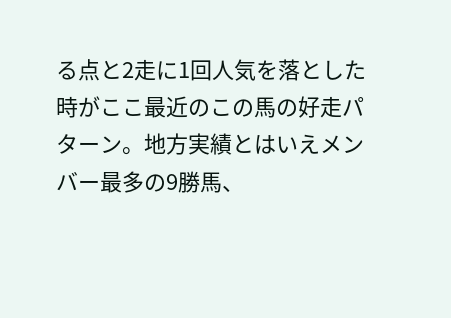る点と2走に1回人気を落とした時がここ最近のこの馬の好走パターン。地方実績とはいえメンバー最多の9勝馬、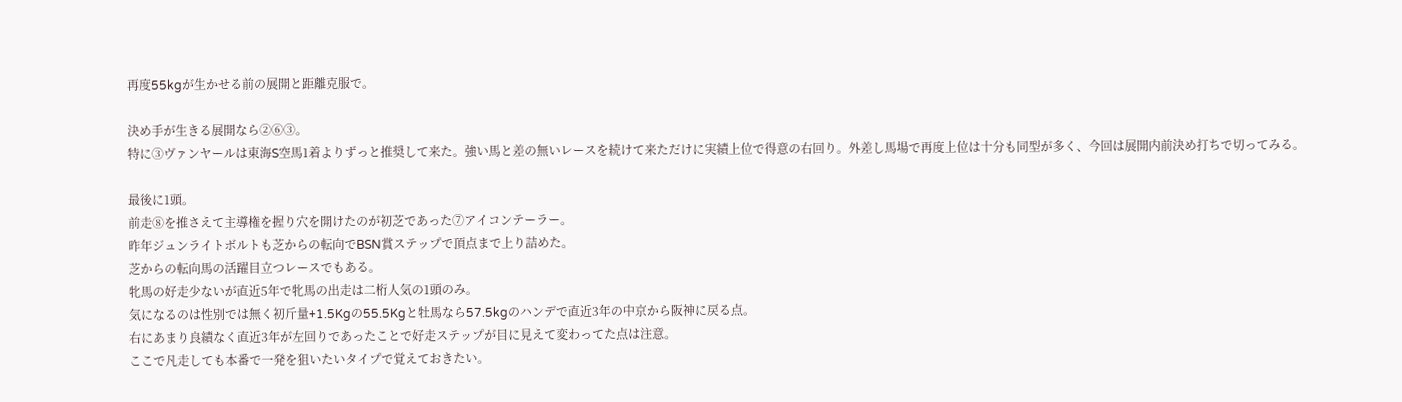再度55kgが生かせる前の展開と距離克服で。

決め手が生きる展開なら②⑥③。
特に③ヴァンヤールは東海S空馬1着よりずっと推奨して来た。強い馬と差の無いレースを続けて来ただけに実績上位で得意の右回り。外差し馬場で再度上位は十分も同型が多く、今回は展開内前決め打ちで切ってみる。

最後に1頭。
前走⑧を推さえて主導権を握り穴を開けたのが初芝であった⑦アイコンテーラー。
昨年ジュンライトボルトも芝からの転向でBSN賞ステップで頂点まで上り詰めた。
芝からの転向馬の活躍目立つレースでもある。
牝馬の好走少ないが直近5年で牝馬の出走は二桁人気の1頭のみ。
気になるのは性別では無く初斤量+1.5Kgの55.5Kgと牡馬なら57.5kgのハンデで直近3年の中京から阪神に戻る点。
右にあまり良績なく直近3年が左回りであったことで好走ステップが目に見えて変わってた点は注意。
ここで凡走しても本番で一発を狙いたいタイプで覚えておきたい。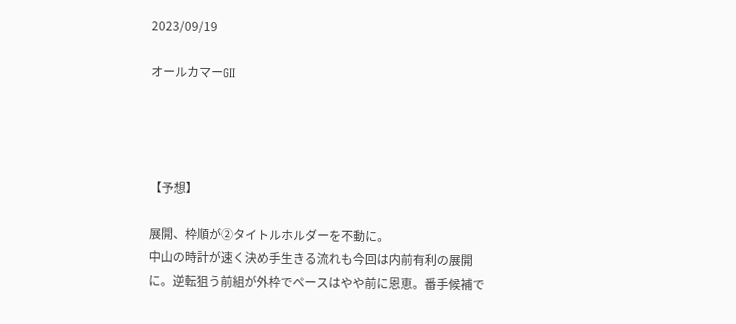2023/09/19

オールカマーGⅡ




【予想】

展開、枠順が②タイトルホルダーを不動に。
中山の時計が速く決め手生きる流れも今回は内前有利の展開に。逆転狙う前組が外枠でペースはやや前に恩恵。番手候補で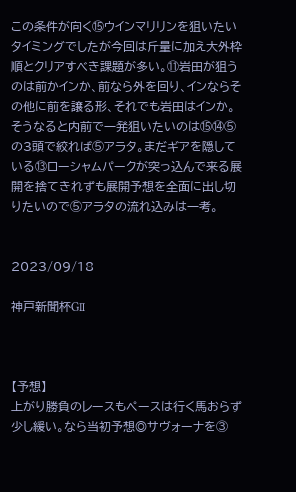この条件が向く⑮ウインマリリンを狙いたいタイミングでしたが今回は斤量に加え大外枠順とクリアすべき課題が多い。⑪岩田が狙うのは前かインか、前なら外を回り、インならその他に前を譲る形、それでも岩田はインか。そうなると内前で一発狙いたいのは⑮⑭⑤の3頭で絞れば⑤アラタ。まだギアを隠している⑬ローシャムパークが突っ込んで来る展開を捨てきれずも展開予想を全面に出し切りたいので⑤アラタの流れ込みは一考。


2023/09/18

神戸新聞杯GⅡ



【予想】
上がり勝負のレースもペースは行く馬おらず少し緩い。なら当初予想◎サヴォーナを③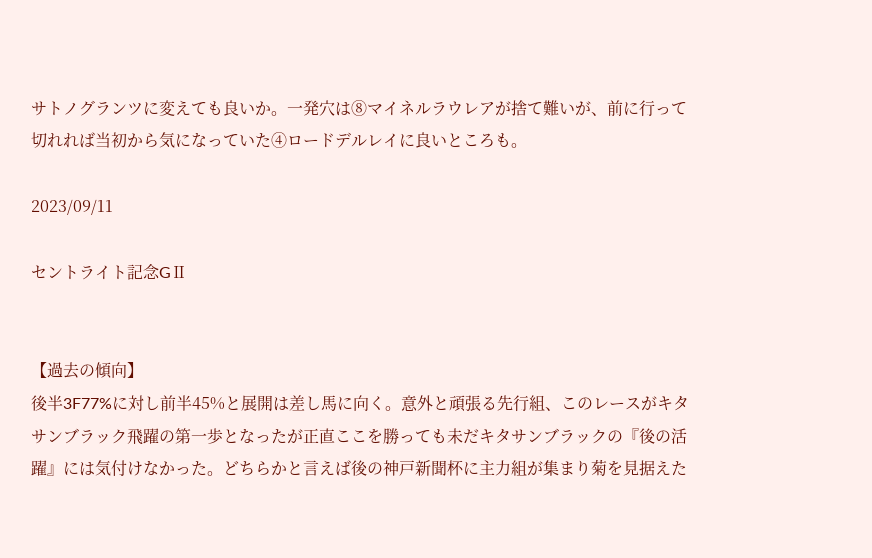サトノグランツに変えても良いか。一発穴は⑧マイネルラウレアが捨て難いが、前に行って切れれば当初から気になっていた④ロードデルレイに良いところも。

2023/09/11

セントライト記念GⅡ


【過去の傾向】
後半3F77%に対し前半45%と展開は差し馬に向く。意外と頑張る先行組、このレースがキタサンブラック飛躍の第一歩となったが正直ここを勝っても未だキタサンブラックの『後の活躍』には気付けなかった。どちらかと言えば後の神戸新聞杯に主力組が集まり菊を見据えた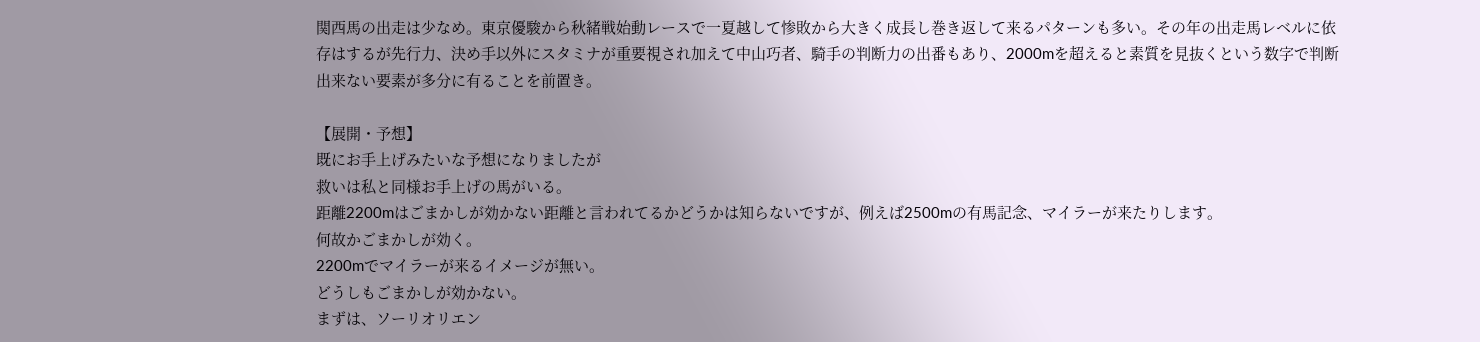関西馬の出走は少なめ。東京優駿から秋緒戦始動レースで一夏越して惨敗から大きく成長し巻き返して来るパターンも多い。その年の出走馬レベルに依存はするが先行力、決め手以外にスタミナが重要視され加えて中山巧者、騎手の判断力の出番もあり、2000mを超えると素質を見抜くという数字で判断出来ない要素が多分に有ることを前置き。

【展開・予想】
既にお手上げみたいな予想になりましたが
救いは私と同様お手上げの馬がいる。
距離2200mはごまかしが効かない距離と言われてるかどうかは知らないですが、例えば2500mの有馬記念、マイラーが来たりします。
何故かごまかしが効く。
2200mでマイラーが来るイメージが無い。
どうしもごまかしが効かない。
まずは、ソーリオリエン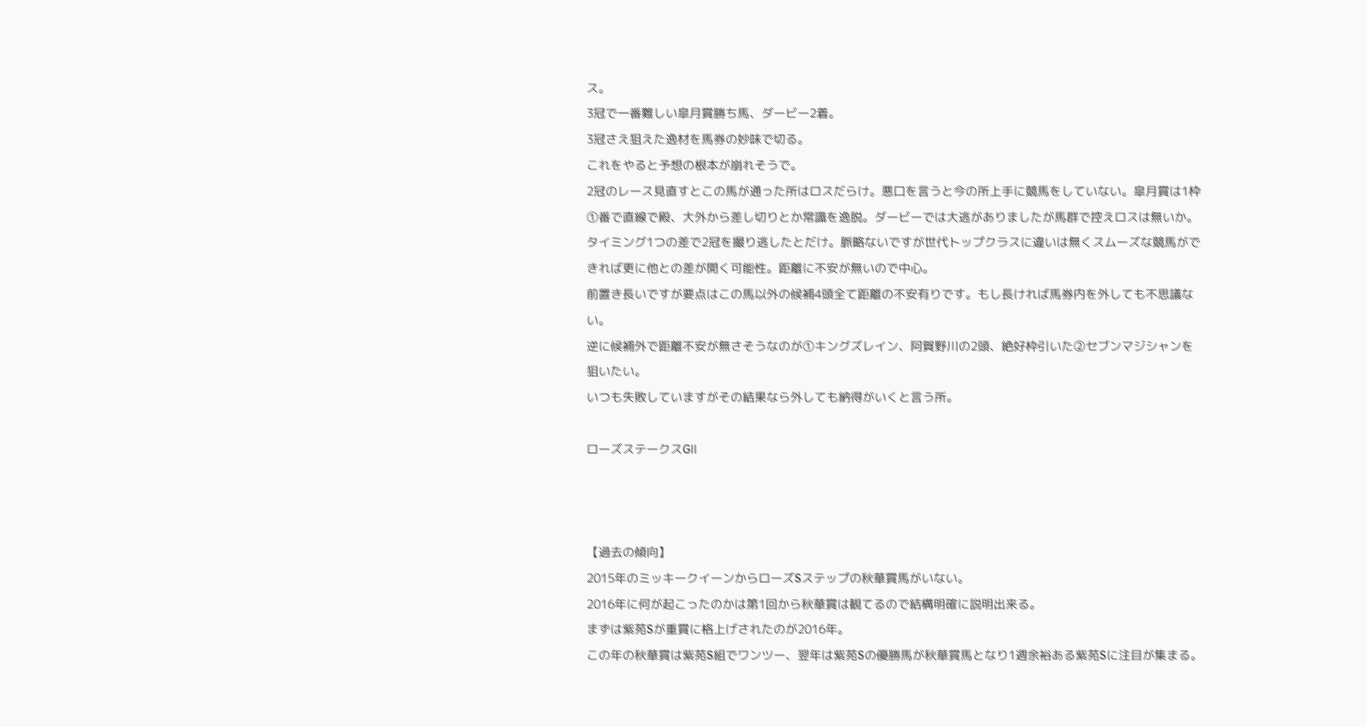ス。
3冠で一番難しい皐月賞勝ち馬、ダービー2着。
3冠さえ狙えた逸材を馬券の妙味で切る。
これをやると予想の根本が崩れそうで。
2冠のレース見直すとこの馬が通った所はロスだらけ。悪口を言うと今の所上手に競馬をしていない。皐月賞は1枠①番で直線で殿、大外から差し切りとか常識を逸脱。ダービーでは大逃がありましたが馬群で控えロスは無いか。タイミング1つの差で2冠を撮り逃したとだけ。脈略ないですが世代トップクラスに違いは無くスムーズな競馬ができれば更に他との差が開く可能性。距離に不安が無いので中心。
前置き長いですが要点はこの馬以外の候補4頭全て距離の不安有りです。もし長ければ馬券内を外しても不思議ない。
逆に候補外で距離不安が無さそうなのが①キングズレイン、阿賀野川の2頭、絶好枠引いた②セブンマジシャンを狙いたい。
いつも失敗していますがその結果なら外しても納得がいくと言う所。

ローズステークスGⅡ



【過去の傾向】
2015年のミッキークイーンからローズSステップの秋華賞馬がいない。
2016年に何が起こったのかは第1回から秋華賞は観てるので結構明確に説明出来る。
まずは紫苑Sが重賞に格上げされたのが2016年。
この年の秋華賞は紫苑S組でワンツー、翌年は紫苑Sの優勝馬が秋華賞馬となり1週余裕ある紫苑Sに注目が集まる。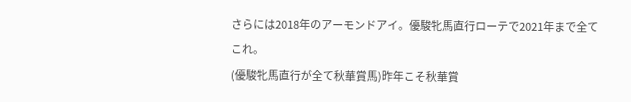さらには2018年のアーモンドアイ。優駿牝馬直行ローテで2021年まで全てこれ。
(優駿牝馬直行が全て秋華賞馬)昨年こそ秋華賞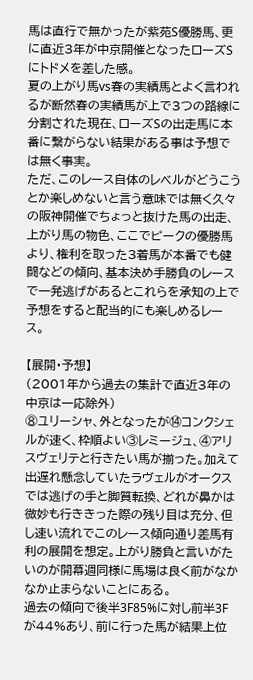馬は直行で無かったが紫苑S優勝馬、更に直近3年が中京開催となったローズSにトドメを差した感。
夏の上がり馬vs春の実績馬とよく言われるが断然春の実績馬が上で3つの路線に分割された現在、ローズSの出走馬に本番に繋がらない結果がある事は予想では無く事実。
ただ、このレース自体のレベルがどうこうとか楽しめないと言う意味では無く久々の阪神開催でちょっと抜けた馬の出走、上がり馬の物色、ここでピークの優勝馬より、権利を取った3着馬が本番でも健闘などの傾向、基本決め手勝負のレースで一発逃げがあるとこれらを承知の上で予想をすると配当的にも楽しめるレース。

【展開・予想】
(2001年から過去の集計で直近3年の中京は一応除外)
⑧ユリーシャ、外となったが⑭コンクシェルが速く、枠順よい③レミージュ、④アリスヴェリテと行きたい馬が揃った。加えて出遅れ懸念していたラヴェルがオークスでは逃げの手と脚質転換、どれが鼻かは微妙も行ききった際の残り目は充分、但し速い流れでこのレース傾向通り差馬有利の展開を想定。上がり勝負と言いがたいのが開幕週同様に馬場は良く前がなかなか止まらないことにある。
過去の傾向で後半3F85%に対し前半3Fが44%あり、前に行った馬が結果上位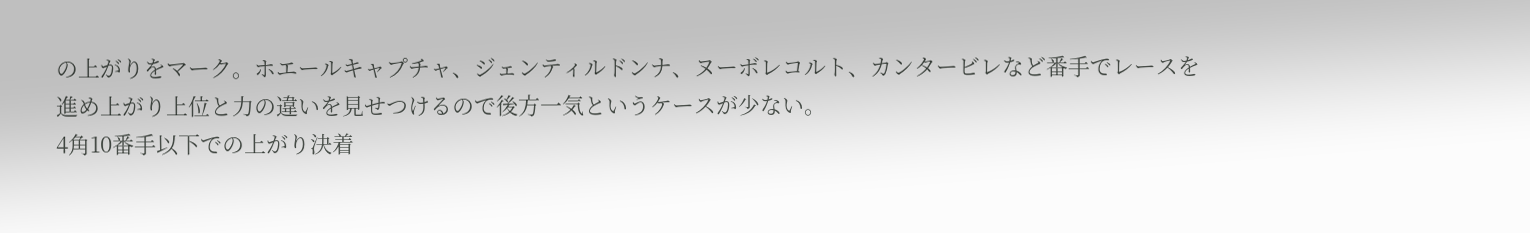の上がりをマーク。ホエールキャプチャ、ジェンティルドンナ、ヌーボレコルト、カンタービレなど番手でレースを進め上がり上位と力の違いを見せつけるので後方一気というケースが少ない。
4角10番手以下での上がり決着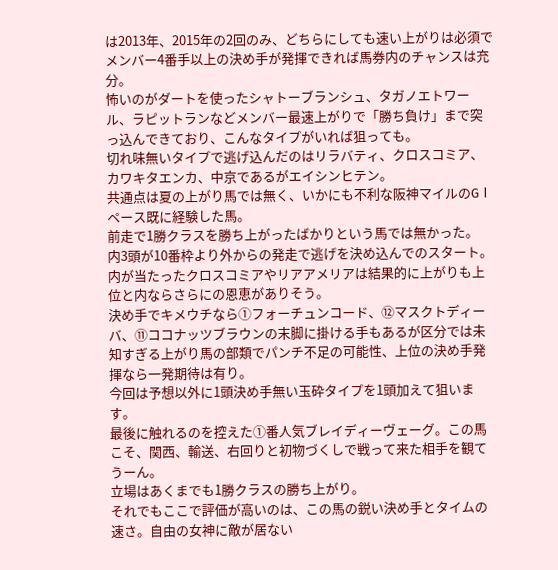は2013年、2015年の2回のみ、どちらにしても速い上がりは必須でメンバー4番手以上の決め手が発揮できれば馬券内のチャンスは充分。
怖いのがダートを使ったシャトーブランシュ、タガノエトワール、ラピットランなどメンバー最速上がりで「勝ち負け」まで突っ込んできており、こんなタイプがいれば狙っても。
切れ味無いタイプで逃げ込んだのはリラバティ、クロスコミア、カワキタエンカ、中京であるがエイシンヒテン。
共通点は夏の上がり馬では無く、いかにも不利な阪神マイルのGⅠペース既に経験した馬。
前走で1勝クラスを勝ち上がったばかりという馬では無かった。
内3頭が10番枠より外からの発走で逃げを決め込んでのスタート。内が当たったクロスコミアやリアアメリアは結果的に上がりも上位と内ならさらにの恩恵がありそう。
決め手でキメウチなら①フォーチュンコード、⑫マスクトディーバ、⑪ココナッツブラウンの末脚に掛ける手もあるが区分では未知すぎる上がり馬の部類でパンチ不足の可能性、上位の決め手発揮なら一発期待は有り。
今回は予想以外に1頭決め手無い玉砕タイプを1頭加えて狙います。
最後に触れるのを控えた①番人気ブレイディーヴェーグ。この馬こそ、関西、輸送、右回りと初物づくしで戦って来た相手を観てうーん。
立場はあくまでも1勝クラスの勝ち上がり。
それでもここで評価が高いのは、この馬の鋭い決め手とタイムの速さ。自由の女神に敵が居ない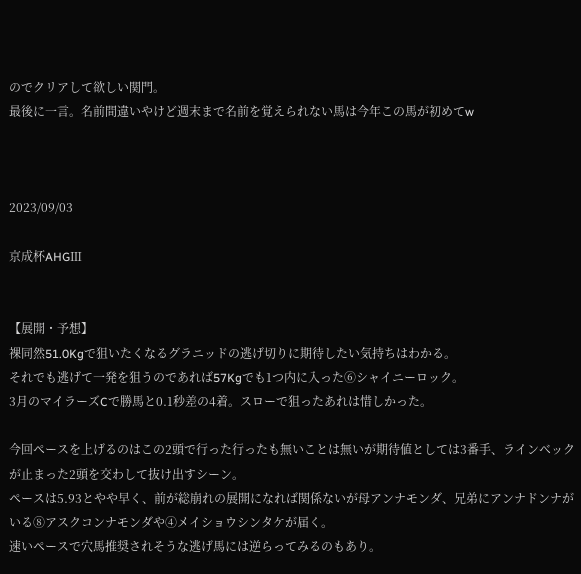のでクリアして欲しい関門。
最後に一言。名前間違いやけど週末まで名前を覚えられない馬は今年この馬が初めてw



2023/09/03

京成杯AHGⅢ


【展開・予想】
裸同然51.0Kgで狙いたくなるグラニッドの逃げ切りに期待したい気持ちはわかる。
それでも逃げて一発を狙うのであれば57Kgでも1つ内に入った⑥シャイニーロック。
3月のマイラーズCで勝馬と0.1秒差の4着。スローで狙ったあれは惜しかった。

今回ペースを上げるのはこの2頭で行った行ったも無いことは無いが期待値としては3番手、ラインベックが止まった2頭を交わして抜け出すシーン。
ペースは5.93とやや早く、前が総崩れの展開になれば関係ないが母アンナモンダ、兄弟にアンナドンナがいる⑧アスクコンナモンダや④メイショウシンタケが届く。
速いペースで穴馬推奨されそうな逃げ馬には逆らってみるのもあり。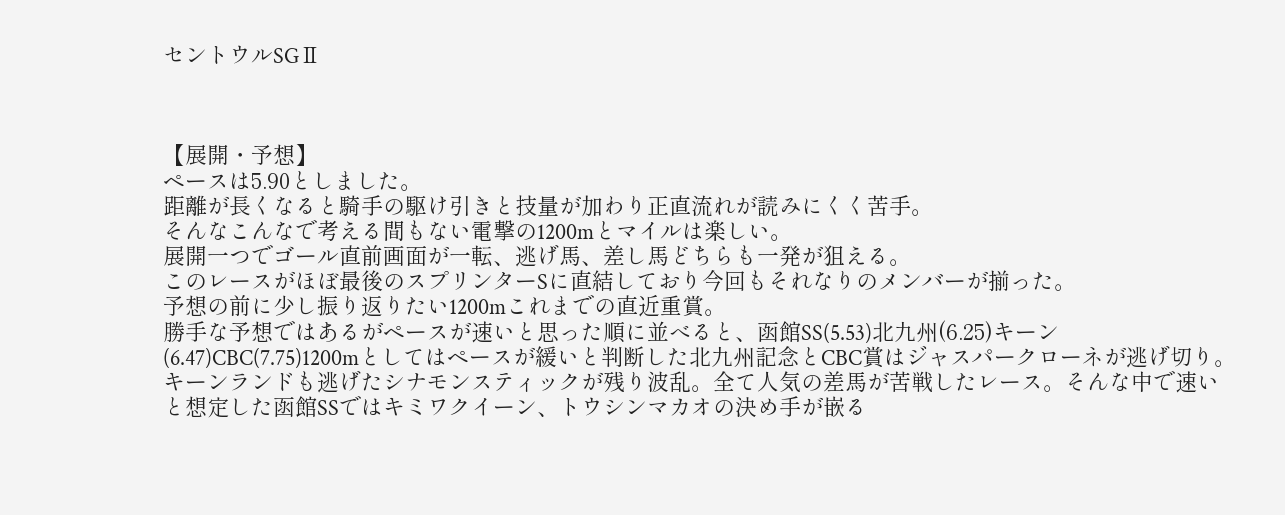セントウルSGⅡ



【展開・予想】
ペースは5.90としました。
距離が長くなると騎手の駆け引きと技量が加わり正直流れが読みにくく苦手。
そんなこんなで考える間もない電撃の1200mとマイルは楽しい。
展開一つでゴール直前画面が一転、逃げ馬、差し馬どちらも一発が狙える。
このレースがほぼ最後のスプリンターSに直結しており今回もそれなりのメンバーが揃った。
予想の前に少し振り返りたい1200mこれまでの直近重賞。
勝手な予想ではあるがペースが速いと思った順に並べると、函館SS(5.53)北九州(6.25)キーン(6.47)CBC(7.75)1200mとしてはペースが緩いと判断した北九州記念とCBC賞はジャスパークローネが逃げ切り。キーンランドも逃げたシナモンスティックが残り波乱。全て人気の差馬が苦戦したレース。そんな中で速いと想定した函館SSではキミワクイーン、トウシンマカオの決め手が嵌る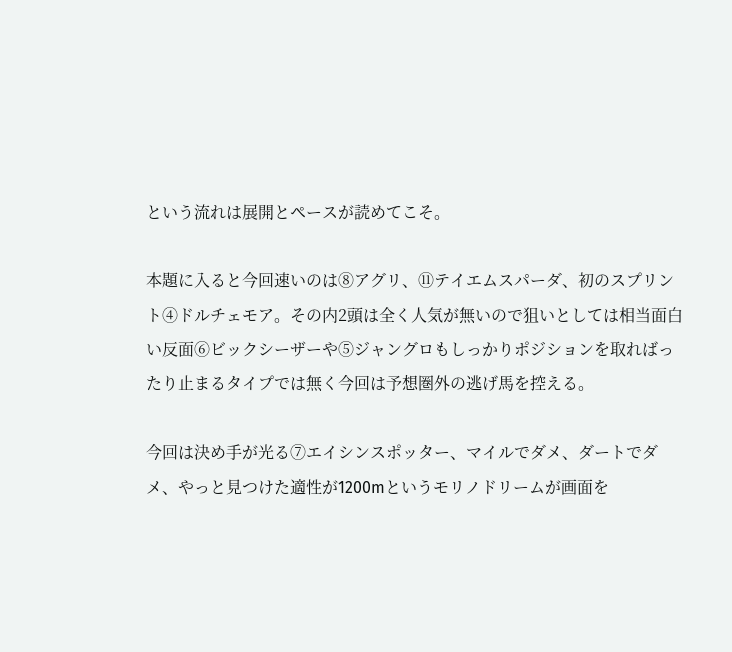という流れは展開とペースが読めてこそ。

本題に入ると今回速いのは⑧アグリ、⑪テイエムスパーダ、初のスプリント④ドルチェモア。その内2頭は全く人気が無いので狙いとしては相当面白い反面⑥ビックシーザーや⑤ジャングロもしっかりポジションを取ればったり止まるタイプでは無く今回は予想圏外の逃げ馬を控える。

今回は決め手が光る⑦エイシンスポッター、マイルでダメ、ダートでダメ、やっと見つけた適性が1200mというモリノドリームが画面を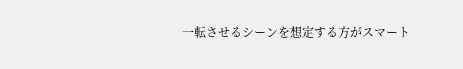一転させるシーンを想定する方がスマート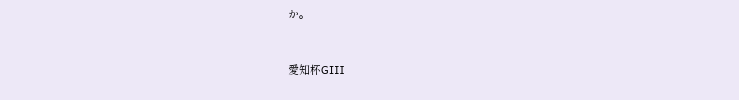か。



愛知杯GⅢ